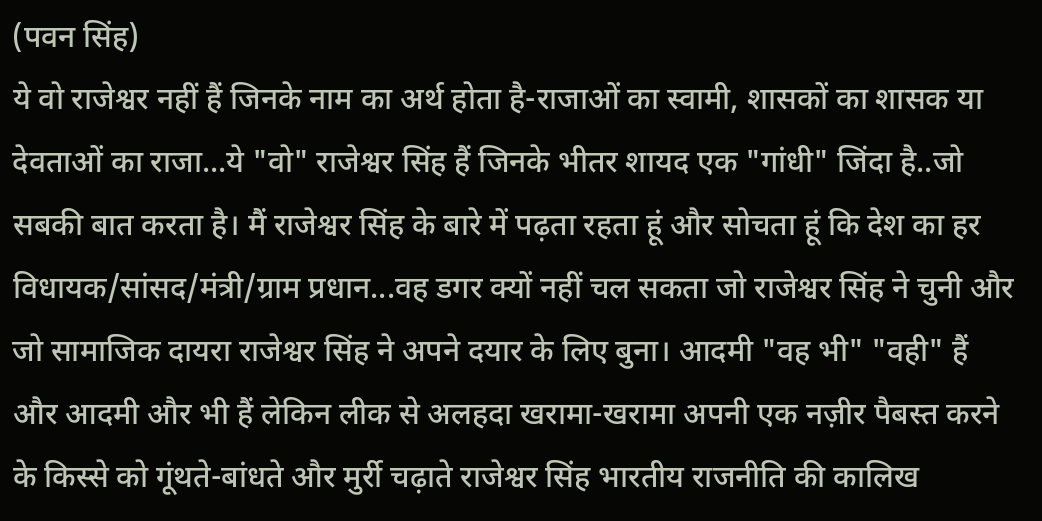(पवन सिंह)
ये वो राजेश्वर नहीं हैं जिनके नाम का अर्थ होता है-राजाओं का स्वामी, शासकों का शासक या देवताओं का राजा...ये "वो" राजेश्वर सिंह हैं जिनके भीतर शायद एक "गांधी" जिंदा है..जो सबकी बात करता है। मैं राजेश्वर सिंह के बारे में पढ़ता रहता हूं और सोचता हूं कि देश का हर विधायक/सांसद/मंत्री/ग्राम प्रधान...वह डगर क्यों नहीं चल सकता जो राजेश्वर सिंह ने चुनी और जो सामाजिक दायरा राजेश्वर सिंह ने अपने दयार के लिए बुना। आदमी "वह भी" "वही" हैं और आदमी और भी हैं लेकिन लीक से अलहदा खरामा-खरामा अपनी एक नज़ीर पैबस्त करने के किस्से को गूंथते-बांधते और मुर्री चढ़ाते राजेश्वर सिंह भारतीय राजनीति की कालिख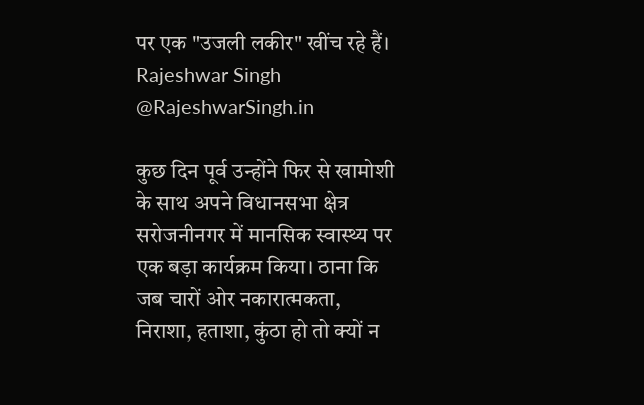पर एक "उजली लकीर" खींच रहे हैं। Rajeshwar Singh @RajeshwarSingh.in

कुछ दिन पूर्व उन्होंने फिर से खामोशी के साथ अपने विधानसभा क्षेत्र सरोजनीनगर में मानसिक स्वास्थ्य पर एक बड़ा कार्यक्रम किया। ठाना कि जब चारों ओर नकारात्मकता, निराशा, हताशा, कुंठा हो तो क्यों न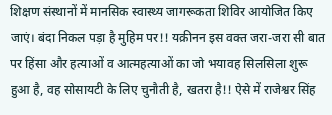शिक्षण संस्थानों में मानसिक स्वास्थ्य जागरूकता शिविर आयोजित किए जाएं। बंदा निकल पड़ा है मुहिम पर!! यक़ीनन इस वक्त जरा-जरा सी बात पर हिंसा और हत्याओं व आत्महत्याओं का जो भयावह सिलसिला शुरू हुआ है, वह सोसायटी के लिए चुनौती है, खतरा है!! ऐसे में राजेश्वर सिंह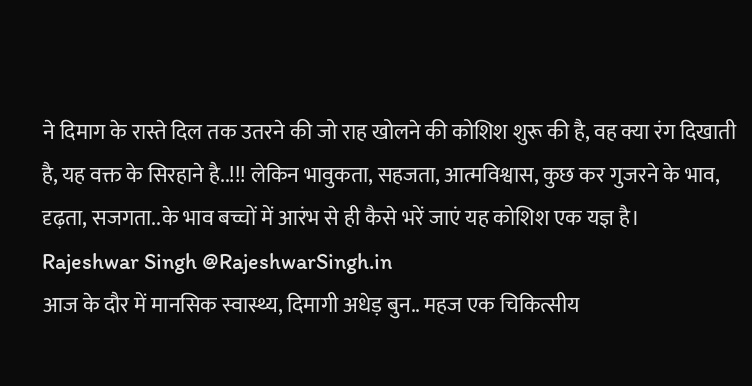ने दिमाग के रास्ते दिल तक उतरने की जो राह खोलने की कोशिश शुरू की है, वह क्या रंग दिखाती है, यह वक्त के सिरहाने है..!!! लेकिन भावुकता, सहजता, आत्मविश्वास, कुछ कर गुजरने के भाव, दृढ़ता, सजगता..के भाव बच्चों में आरंभ से ही कैसे भरें जाएं यह कोशिश एक यज्ञ है। Rajeshwar Singh @RajeshwarSingh.in
आज के दौर में मानसिक स्वास्थ्य, दिमागी अधेड़ बुन.. महज एक चिकित्सीय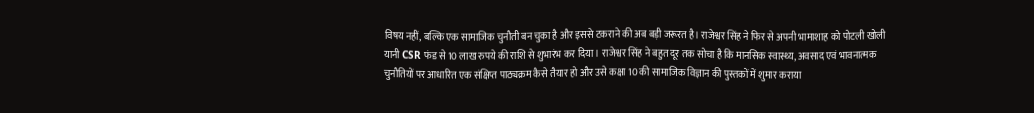विषय नहीं, बल्कि एक सामाजिक चुनौती बन चुका है और इससे टकराने की अब बड़ी जरूरत है। राजेश्वर सिंह ने फिर से अपनी भामाशाह को पोटली खोली यानी CSR फंड से 10 लाख रुपये की राशि से शुभारंभ कर दिया। राजेश्वर सिंह ने बहुत दूर तक सोचा है कि मानसिक स्वास्थ्य, अवसाद एवं भावनात्मक चुनौतियों पर आधारित एक संक्षिप्त पाठ्यक्रम कैसे तैयार हो और उसे कक्षा 10 की सामाजिक विज्ञान की पुस्तकों में शुमार कराया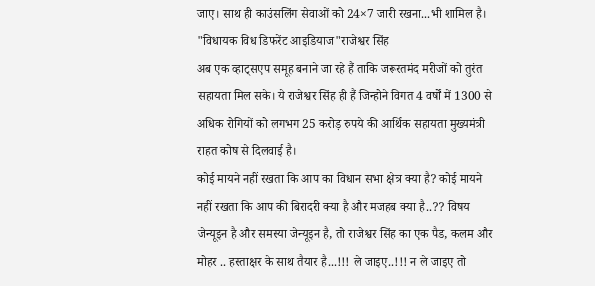जाए। साथ ही काउंसलिंग सेवाओं को 24×7 जारी रखना...भी शामिल है।
"विधायक विध डिफरेंट आइडियाज"राजेश्वर सिंह
अब एक व्हाट्सएप समूह बनाने जा रहे हैं ताकि जरूरतमंद मरीजों को तुरंत सहायता मिल सके। ये राजेश्वर सिंह ही हैं जिन्होने विगत 4 वर्षों में 1300 से अधिक रोगियों को लगभग 25 करोड़ रुपये की आर्थिक सहायता मुख्यमंत्री राहत कोष से दिलवाई है।
कोई मायने नहीं रखता कि आप का विधान सभा क्षेत्र क्या है? कोई मायने नहीं रखता कि आप की बिरादरी क्या है और मजहब क्या है..?? विषय जेन्यूइन है और समस्या जेन्यूइन है, तो राजेश्वर सिंह का एक पैड, कलम और मोहर .. हस्ताक्षर के साथ तैयार है...!!! ले जाइए..!!! न ले जाइए तो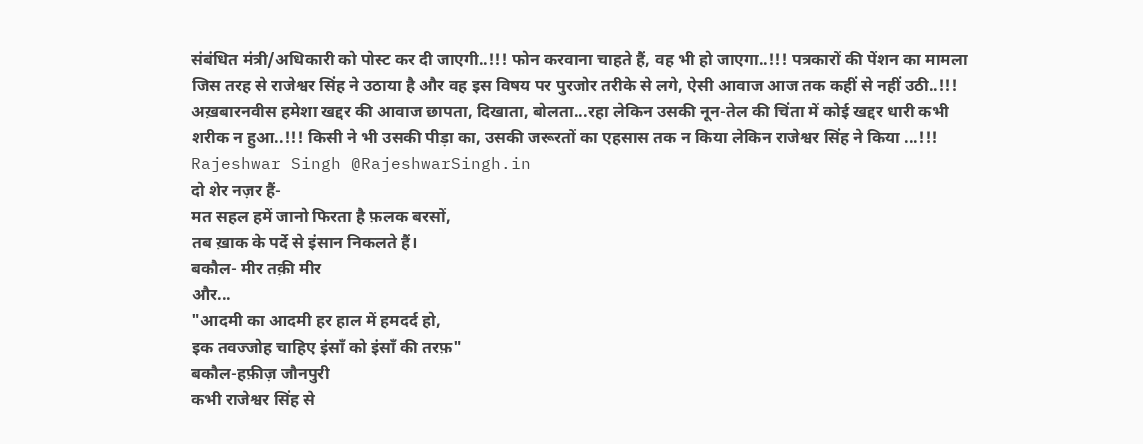संबंधित मंत्री/अधिकारी को पोस्ट कर दी जाएगी..!!! फोन करवाना चाहते हैं, वह भी हो जाएगा..!!! पत्रकारों की पेंशन का मामला जिस तरह से राजेश्वर सिंह ने उठाया है और वह इस विषय पर पुरजोर तरीके से लगे, ऐसी आवाज आज तक कहीं से नहीं उठी..!!! अख़बारनवीस हमेशा खद्दर की आवाज छापता, दिखाता, बोलता...रहा लेकिन उसकी नून-तेल की चिंता में कोई खद्दर धारी कभी शरीक न हुआ..!!! किसी ने भी उसकी पीड़ा का, उसकी जरूरतों का एहसास तक न किया लेकिन राजेश्वर सिंह ने किया ...!!! Rajeshwar Singh @RajeshwarSingh.in
दो शेर नज़र हैं-
मत सहल हमें जानो फिरता है फ़लक बरसों,
तब ख़ाक के पर्दे से इंसान निकलते हैं।
बकौल- मीर तक़ी मीर
और...
"आदमी का आदमी हर हाल में हमदर्द हो,
इक तवज्जोह चाहिए इंसाँ को इंसाँ की तरफ़"
बकौल-हफ़ीज़ जौनपुरी
कभी राजेश्वर सिंह से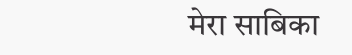मेरा साबिका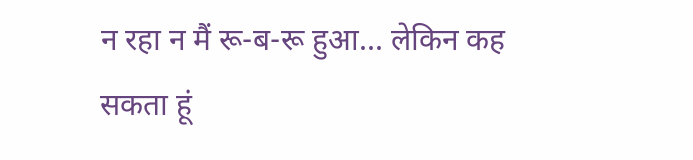न रहा न मैं रू-ब-रू हुआ... लेकिन कह सकता हूं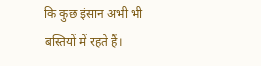कि कुछ इंसान अभी भी बस्तियों में रहते हैं।